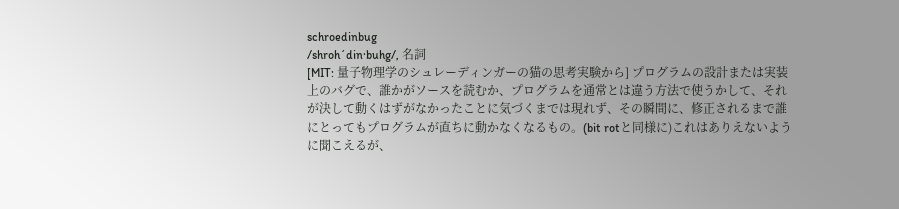schroedinbug
/shroh´din·buhg/, 名詞
[MIT: 量子物理学のシュレーディンガーの猫の思考実験から] プログラムの設計または実装上のバグで、誰かがソースを読むか、プログラムを通常とは違う方法で使うかして、それが決して動くはずがなかったことに気づくまでは現れず、その瞬間に、修正されるまで誰にとってもプログラムが直ちに動かなくなるもの。(bit rotと同様に)これはありえないように聞こえるが、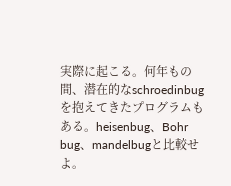実際に起こる。何年もの間、潜在的なschroedinbugを抱えてきたプログラムもある。heisenbug、Bohr bug、mandelbugと比較せよ。